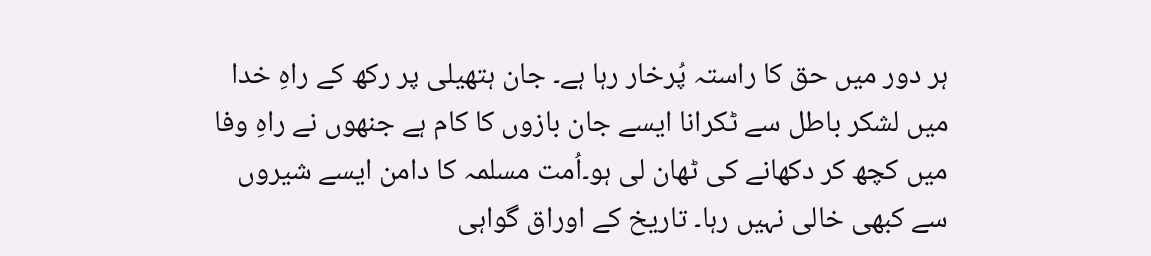ہر دور میں حق کا راستہ پُرخار رہا ہے۔ جان ہتھیلی پر رکھ کے راہِ خدا میں لشکر باطل سے ٹکرانا ایسے جان بازوں کا کام ہے جنھوں نے راہِ وفا میں کچھ کر دکھانے کی ٹھان لی ہو۔اُمت مسلمہ کا دامن ایسے شیروں سے کبھی خالی نہیں رہا۔ تاریخ کے اوراق گواہی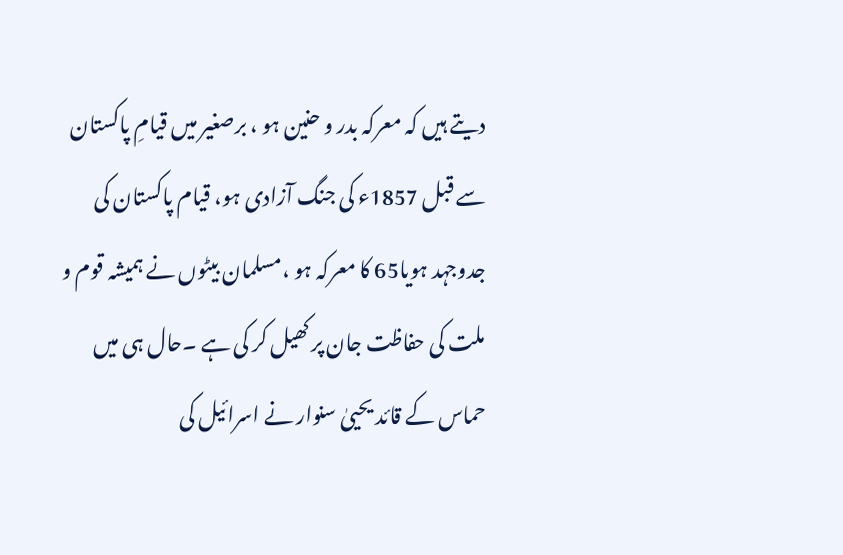دیتے ہیں کہ معرکہ بدر و حنین ہو ، برصغیر میں قیامِ پاکستان سے قبل 1857ء کی جنگ آزادی ہو، قیام پاکستان کی جدوجہد ہویا65 کا معرکہ ہو ،مسلمان بیٹوں نے ہمیشہ قوم و ملت کی حفاظت جان پر کھیل کر کی ہے ۔حال ہی میں حماس کے قائد یحییٰ سنوار نے اسرائیل کی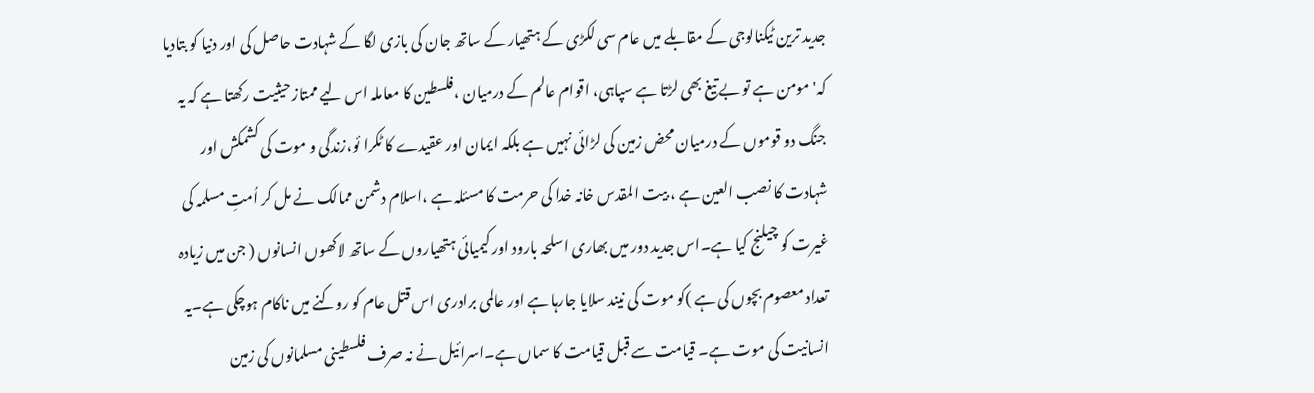جدید ترین ٹیکنالوجی کے مقابلے میں عام سی لکڑی کے ہتھیار کے ساتھ جان کی بازی لگا کے شہادت حاصل کی اور دنیا کو بتادیا کہ' مومن ہے تو بے تیغ بھی لڑتا ہے سپاہی، اقوام عالم کے درمیان ،فلسطین کا معاملہ اس لیے ممتاز حیثیت رکھتا ہے کہ یہ جنگ دو قوموں کے درمیان محض زمین کی لڑائی نہیں ہے بلکہ ایمان اور عقیدے کا ٹکرا ئو،زندگی و موت کی کشمکش اور شہادت کا نصب العین ہے ، بیت المقدس خانہ خدا کی حرمت کا مسئلہ ہے ،اسلام دشمن ممالک نے مل کر اُمتِ مسلمہ کی غیرت کو چیلنج کیا ہے۔اس جدید دور میں بھاری اسلحہ بارود اور کیمیائی ہتھیاروں کے ساتھ لاکھوں انسانوں ( جن میں زیادہ تعداد معصوم بچوں کی ہے )کو موت کی نیند سلایا جارہا ہے اور عالمی برادری اس قتل عام کو روکنے میں ناکام ہوچکی ہے۔یہ انسانیت کی موت ہے۔ قیامت سے قبل قیامت کا سماں ہے۔اسرائیل نے نہ صرف فلسطینی مسلمانوں کی زمین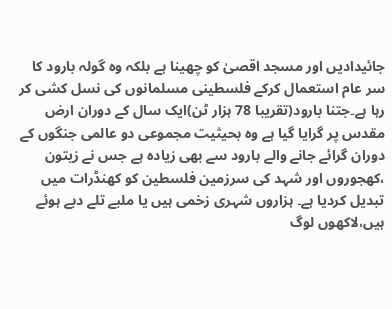جائیدادیں اور مسجد اقصیٰ کو چھینا ہے بلکہ وہ گولہ بارود کا سر عام استعمال کرکے فلسطینی مسلمانوں کی نسل کشی کر رہا ہے۔جتنا بارود(تقریبا 78 ہزار ٹن)ایک سال کے دوران ارض مقدس پر گرایا گیا ہے وہ بحیثیت مجموعی دو عالمی جنگوں کے دوران گرائے جانے والے بارود سے بھی زیادہ ہے جس نے زیتون ،کھجوروں اور شہد کی سرزمین فلسطین کو کھنڈرات میں تبدیل کردیا ہے۔ ہزاروں شہری زخمی ہیں یا ملبے تلے دبے ہوئے ہیں،لاکھوں لوگ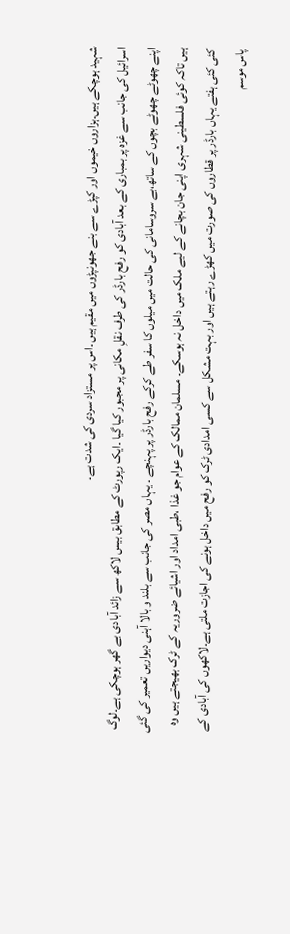شہید ہوچکے ہیں۔ہزاروں خیموں اور کپڑے سے بنے جھونپڑوں میں مقیم ہیں ۔اس پر مستزاد سردی کی شدت ہے۔
اسرائیل کی جانب سے غزہ پر بمباری کے بعد آبادی کو رفح بارڈر کی طرف نقلِ مکانی پر مجبور کیا گیا ۔ایک رپورٹ کے مطابق بیس لاکھ سے زائد آبادی بے گھر ہوچکی ہے۔لوگ اپنے چھوٹے چھوٹے بچوں کے ساتھ،بے سروسامانی کی حالت میں میلوں کا سفر طے کرکے رفح بارڈر پر پہنچے ۔ یہاں مصر کی جانب سے بلند و بالا آہنی دیواریں تعمیر کی گئی ہیں تاکہ کوئی فلسطینی شہری اپنی جان بچانے کے لیے ملک میں داخل نہ ہوسکے۔ مسلمان ممالک کے عوام جو غذا ،طبی امداد اور اشیائے ضروریہ کے ٹرک بھیجتے ہیں وہ کئی کئی ہفتے یہاں بارڈر پر قطاروں کی صورت میں کھڑے رہتے ہیں اور بہت مشکل سے کسی امدادی ٹرک کو رفح میں داخل ہونے کی اجازت ملتی ہے۔لاکھوں کی آبادی کے پاس موسم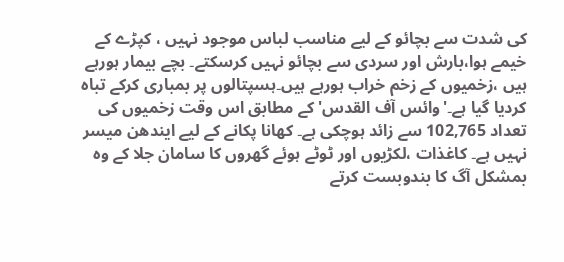کی شدت سے بچائو کے لیے مناسب لباس موجود نہیں ، کپڑے کے خیمے ہوا،بارش اور سردی سے بچائو نہیں کرسکتے۔ بچے بیمار ہورہے ہیں ،زخمیوں کے زخم خراب ہورہے ہیں۔ہسپتالوں پر بمباری کرکے تباہ کردیا گیا ہے۔'وائس آف القدس' کے مطابق اس وقت زخمیوں کی تعداد 102,765 سے زائد ہوچکی ہے۔ کھانا پکانے کے لیے ایندھن میسر نہیں ہے۔ کاغذات ،لکڑیوں اور ٹوٹے ہوئے گھروں کا سامان جلا کے وہ بمشکل آگ کا بندوبست کرتے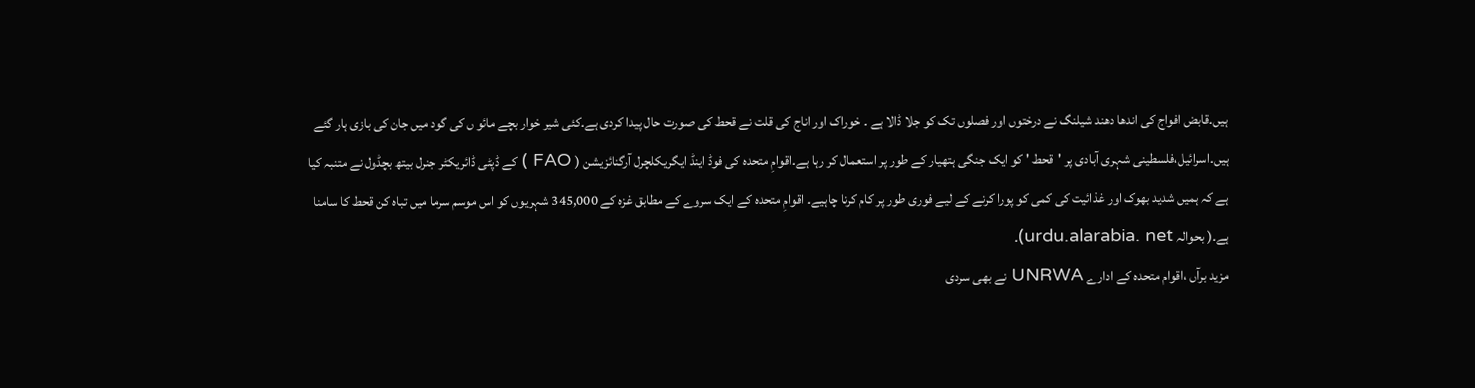ہیں۔قابض افواج کی اندھا دھند شیلنگ نے درختوں اور فصلوں تک کو جلا ڈالا ہے ۔ خوراک اور اناج کی قلت نے قحط کی صورت حال پیدا کردی ہے۔کئی شیر خوار بچے مائو ں کی گود میں جان کی بازی ہار گئے ہیں۔اسرائیل،فلسطینی شہری آبادی پر 'قحط ' کو ایک جنگی ہتھیار کے طور پر استعمال کر رہا ہے۔اقوامِ متحدہ کی فوڈ اینڈ ایگریکلچرل آرگنائزیشن ( FAO ) کے ڈپٹی ڈائریکٹر جنرل بیتھ بچڈول نے متنبہ کیا ہے کہ ہمیں شدید بھوک اور غذائیت کی کمی کو پورا کرنے کے لیے فوری طور پر کام کرنا چاہیے۔ اقوامِ متحدہ کے ایک سروے کے مطابق غزہ کے 345,000 شہریوں کو اس موسم سرما میں تباہ کن قحط کا سامنا ہے۔( بحوالہ urdu.alarabia. net)۔
مزید برآں ،اقوام متحدہ کے ادارے UNRWA نے بھی سردی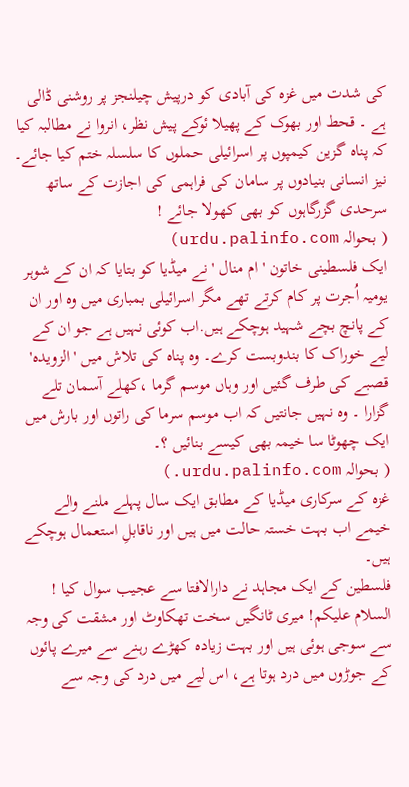کی شدت میں غزہ کی آبادی کو درپیش چیلنجز پر روشنی ڈالی ہے ۔ قحط اور بھوک کے پھیلا ئوکے پیش نظر، انروا نے مطالبہ کیا کہ پناہ گزین کیمپوں پر اسرائیلی حملوں کا سلسلہ ختم کیا جائے۔ نیز انسانی بنیادوں پر سامان کی فراہمی کی اجازت کے ساتھ سرحدی گزرگاہوں کو بھی کھولا جائے !
( بحوالہ urdu.palinfo.com)
ایک فلسطینی خاتون 'ام منال ' نے میڈیا کو بتایا کہ ان کے شوہر یومیہ اُجرت پر کام کرتے تھے مگر اسرائیلی بمباری میں وہ اور ان کے پانچ بچے شہید ہوچکے ہیں.اب کوئی نہیں ہے جو ان کے لیے خوراک کا بندوبست کرے۔ وہ پناہ کی تلاش میں 'الزویدہ' قصبے کی طرف گئیں اور وہاں موسم گرما ،کھلے آسمان تلے گزارا ۔ وہ نہیں جانتیں کہ اب موسم سرما کی راتوں اور بارش میں ایک چھوٹا سا خیمہ بھی کیسے بنائیں ؟۔
( بحوالہ urdu.palinfo.com.)
غزہ کے سرکاری میڈیا کے مطابق ایک سال پہلے ملنے والے خیمے اب بہت خستہ حالت میں ہیں اور ناقابلِ استعمال ہوچکے ہیں۔
فلسطین کے ایک مجاہد نے دارالافتا سے عجیب سوال کیا !
السلام علیکم! میری ٹانگیں سخت تھکاوٹ اور مشقت کی وجہ سے سوجی ہوئی ہیں اور بہت زیادہ کھڑے رہنے سے میرے پائوں کے جوڑوں میں درد ہوتا ہے، اس لیے میں درد کی وجہ سے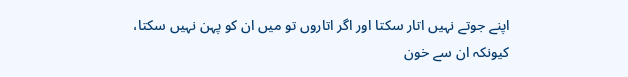اپنے جوتے نہیں اتار سکتا اور اگر اتاروں تو میں ان کو پہن نہیں سکتا، کیونکہ ان سے خون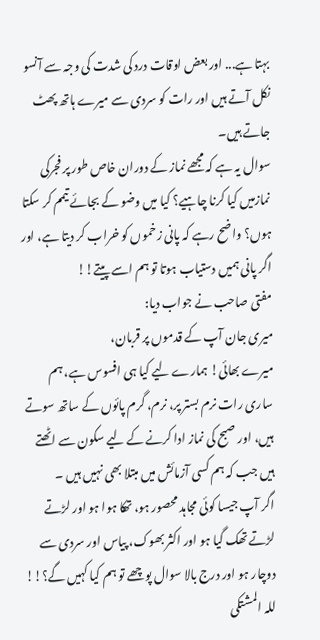بہتا ہے... اور بعض اوقات درد کی شدت کی وجہ سے آنسو نکل آتے ہیں اور رات کو سردی سے میرے ہاتھ پھٹ جاتے ہیں۔
سوال یہ ہے کہ مجھے نماز کے دوران خاص طور پر فجرکی نمازمیں کیا کرنا چاہیے؟ کیا میں وضو کے بجائے تیمم کر سکتا ہوں؟ واضح رہے کہ پانی زخموں کو خراب کر دیتا ہے، اور اگر پانی ہمیں دستیاب ہوتا تو ہم اسے پیتے!!
مفتی صاحب نے جواب دیا:
میری جان آپ کے قدموں پر قربان،
میرے بھائی! ہمارے لیے کیا ہی افسوس ہے، ہم ساری رات نرم بستر پر، نرم، گرم پائوں کے ساتھ سوتے ہیں، اور صبح کی نماز ادا کرنے کے لیے سکون سے اٹھتے ہیں جب کہ ہم کسی آزمائش میں مبتلا بھی نہیں ہیں ۔
اگر آپ جیسا کوئی مجاہد محصور ہو، تھکا ہوا ہو اور لڑتے لڑتے تھک گیا ہو اور اکثر بھوک، پیاس اور سردی سے دوچار ہو اور درج بالا سوال پوچھے تو ہم کیا کہیں گے؟!!
للہ المشتکی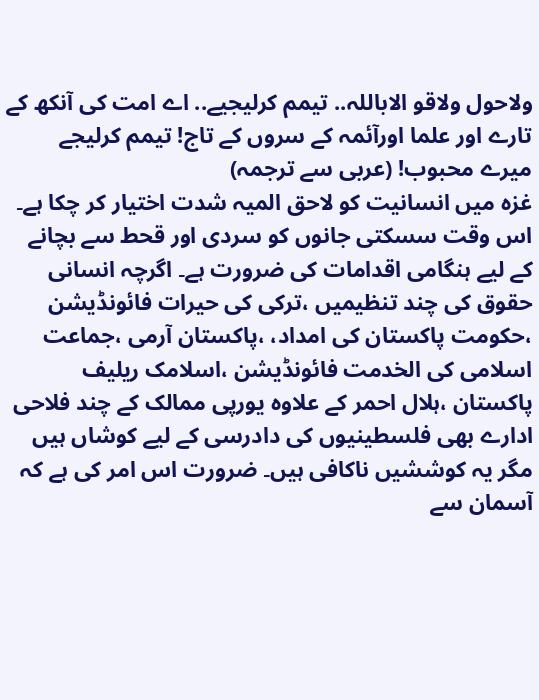ولاحول ولاقو الاباللہ.. تیمم کرلیجیے.. اے امت کی آنکھ کے تارے اور علما اورآئمہ کے سروں کے تاج! تیمم کرلیجے میرے محبوب! (عربی سے ترجمہ)
غزہ میں انسانیت کو لاحق المیہ شدت اختیار کر چکا ہے۔ اس وقت سسکتی جانوں کو سردی اور قحط سے بچانے کے لیے ہنگامی اقدامات کی ضرورت ہے۔ اگرچہ انسانی حقوق کی چند تنظیمیں ،ترکی کی حیرات فائونڈیشن ،حکومت پاکستان کی امداد، ،پاکستان آرمی ،جماعت اسلامی کی الخدمت فائونڈیشن ،اسلامک ریلیف پاکستان ،ہلال احمر کے علاوہ یورپی ممالک کے چند فلاحی ادارے بھی فلسطینیوں کی دادرسی کے لیے کوشاں ہیں مگر یہ کوششیں ناکافی ہیں۔ ضرورت اس امر کی ہے کہ آسمان سے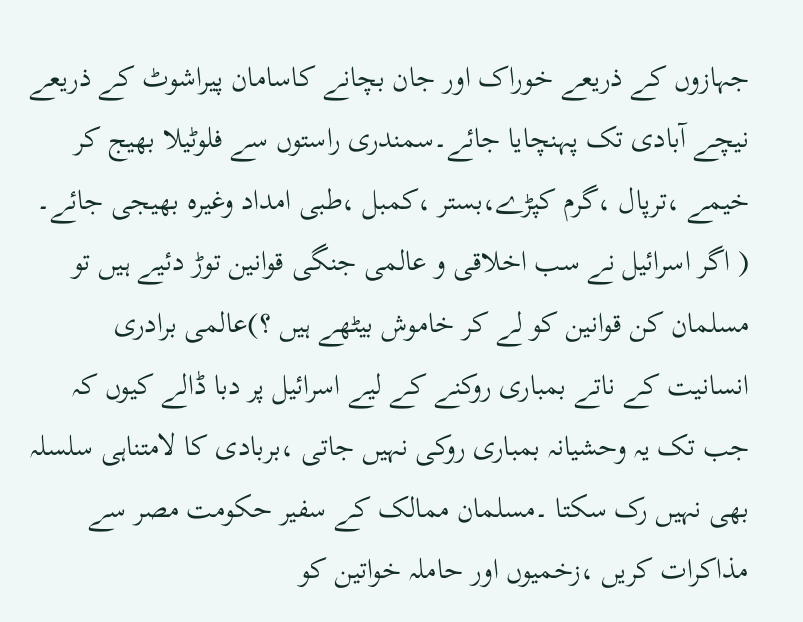جہازوں کے ذریعے خوراک اور جان بچانے کاسامان پیراشوٹ کے ذریعے نیچے آبادی تک پہنچایا جائے۔سمندری راستوں سے فلوٹیلا بھیج کر خیمے ،ترپال ،گرم کپڑے،بستر ،کمبل ،طبی امداد وغیرہ بھیجی جائے۔ ( اگر اسرائیل نے سب اخلاقی و عالمی جنگی قوانین توڑ دئیے ہیں تو مسلمان کن قوانین کو لے کر خاموش بیٹھے ہیں ؟)عالمی برادری انسانیت کے ناتے بمباری روکنے کے لیے اسرائیل پر دبا ڈالے کیوں کہ جب تک یہ وحشیانہ بمباری روکی نہیں جاتی ،بربادی کا لامتناہی سلسلہ بھی نہیں رک سکتا ۔مسلمان ممالک کے سفیر حکومت مصر سے مذاکرات کریں ،زخمیوں اور حاملہ خواتین کو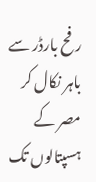رفح بارڈر سے باہر نکال کر مصر کے ہسپتالوں تک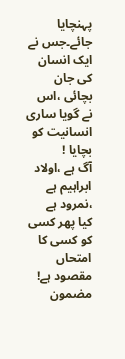پہنچایا جائے۔جس نے ایک انسان کی جان بچائی ،اس نے گویا ساری انسانیت کو بچایا !
آگ ہے ،اولاد ابراہیم ہے ،نمرود ہے
کیا پھر کسی کو کسی کا امتحاں مقصود ہے!
مضمون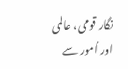نگار قومی، عالمی اور اُمور سے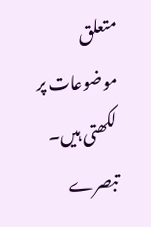متعلق موضوعات پر لکھتی ہیں۔
تبصرے